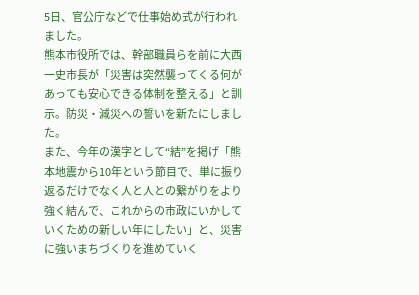5日、官公庁などで仕事始め式が行われました。
熊本市役所では、幹部職員らを前に大西一史市長が「災害は突然襲ってくる何があっても安心できる体制を整える」と訓示。防災・減災への誓いを新たにしました。
また、今年の漢字として“結”を掲げ「熊本地震から10年という節目で、単に振り返るだけでなく人と人との繋がりをより強く結んで、これからの市政にいかしていくための新しい年にしたい」と、災害に強いまちづくりを進めていく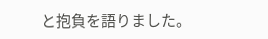と抱負を語りました。